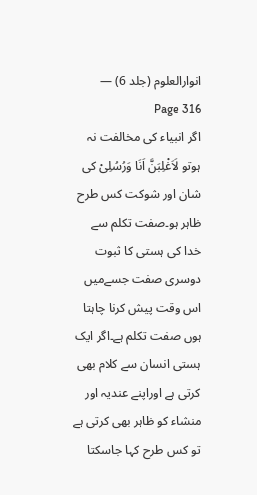انوارالعلوم (جلد 6) — Page 316
اگر انبیاء کی مخالفت نہ ہوتو لَاَغْلِبَنَّ اَنَا وَرُسُلِیْ کی شان اور شوکت کس طرح ظاہر ہو۔صفت تکلم سے خدا کی ہستی کا ثبوت دوسری صفت جسےمیں اس وقت پیش کرنا چاہتا ہوں صفت تکلم ہے۔اگر ایک ہستی انسان سے کلام بھی کرتی ہے اوراپنے عندیہ اور منشاء کو ظاہر بھی کرتی ہے تو کس طرح کہا جاسکتا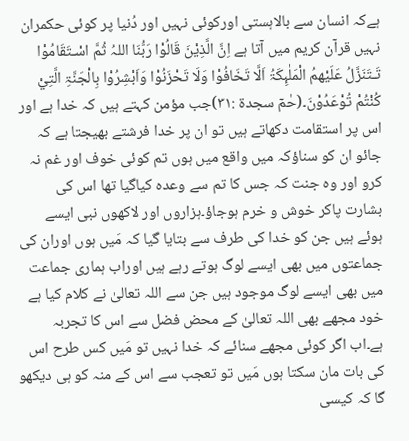ہےکہ انسان سے بالاہستی اورکوئی نہیں اور دُنیا پر کوئی حکمران نہیں قرآن کریم میں آتا ہے اِنَّ الَّذِيْنَ قَالُوْا رَبُّنَا اللہُ ثُمَّ اسْـتَقَامُوْا تَـتَنَزَّلُ عَلَيْھمُ الْمَلٰىِٕكَۃُ اَلَّا تَخَافُوْا وَلَا تَحْزَنُوْا وَاَبْشِرُوْا بِالْجَنَّۃِ الَّتِيْ كُنْتُمْ تُوْعَدُوْنَ۔(حٰمٓ سجدۃ :۳۱)جب مؤمن کہتے ہیں کہ خدا ہے اور اس پر استقامت دکھاتے ہیں تو ان پر خدا فرشتے بھیجتا ہے کہ جائو ان کو سناؤکہ میں واقع میں ہوں تم کوئی خوف اور غم نہ کرو اور وہ جنت کہ جس کا تم سے وعدہ کیاگیا تھا اس کی بشارت پاکر خوش و خرم ہوجاؤ۔ہزاروں اور لاکھوں نبی ایسے ہوئے ہیں جن کو خدا کی طرف سے بتایا گیا کہ مَیں ہوں اوران کی جماعتوں میں بھی ایسے لوگ ہوتے رہے ہیں اوراب ہماری جماعت میں بھی ایسے لوگ موجود ہیں جن سے اللہ تعالیٰ نے کلام کیا ہے خود مجھے بھی اللہ تعالیٰ کے محض فضل سے اس کا تجربہ ہے۔اب اگر کوئی مجھے سنائے کہ خدا نہیں تو مَیں کس طرح اس کی بات مان سکتا ہوں مَیں تو تعجب سے اس کے منہ کو ہی دیکھو گا کہ کیسی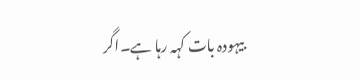بیہودہ بات کہہ رہا ہے۔اگر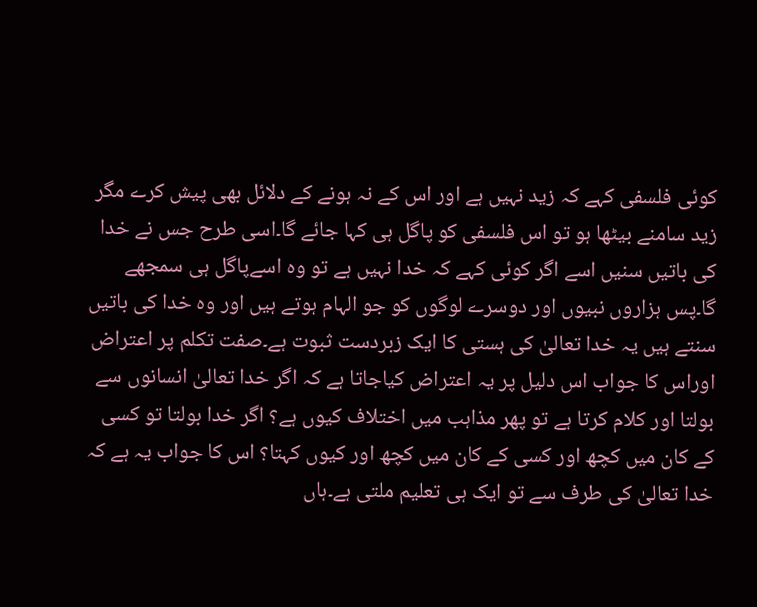کوئی فلسفی کہے کہ زید نہیں ہے اور اس کے نہ ہونے کے دلائل بھی پیش کرے مگر زید سامنے بیٹھا ہو تو اس فلسفی کو پاگل ہی کہا جائے گا۔اسی طرح جس نے خدا کی باتیں سنیں اسے اگر کوئی کہے کہ خدا نہیں ہے تو وہ اسےپاگل ہی سمجھے گا۔پس ہزاروں نبیوں اور دوسرے لوگوں کو جو الہام ہوتے ہیں اور وہ خدا کی باتیں سنتے ہیں یہ خدا تعالیٰ کی ہستی کا ایک زبردست ثبوت ہے۔صفت تکلم پر اعتراض اوراس کا جواب اس دلیل پر یہ اعتراض کیاجاتا ہے کہ اگر خدا تعالیٰ انسانوں سے بولتا اور کلام کرتا ہے تو پھر مذاہب میں اختلاف کیوں ہے؟ اگر خدا بولتا تو کسی کے کان میں کچھ اور کسی کے کان میں کچھ اور کیوں کہتا؟ اس کا جواب یہ ہے کہ خدا تعالیٰ کی طرف سے تو ایک ہی تعلیم ملتی ہے۔ہاں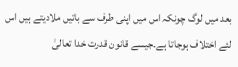بعد میں لوگ چونکہ اس میں اپنی طرف سے باتیں ملادیتے ہیں اس لئے اختلاف ہوجاتا ہے۔جیسے قانون قدرت خدا تعالیٰ